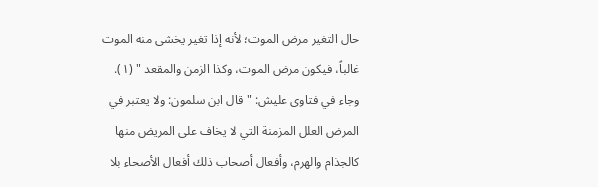حال التغير مرض الموت؛ لأنه إذا تغير يخشى منه الموت غالباً، فيكون مرض الموت، وكذا الزمن والمقعد " (١).
وجاء في فتاوى عليش: " قال ابن سلمون: ولا يعتبر في المرض العلل المزمنة التي لا يخاف على المريض منها كالجذام والهرم، وأفعال أصحاب ذلك أفعال الأصحاء بلا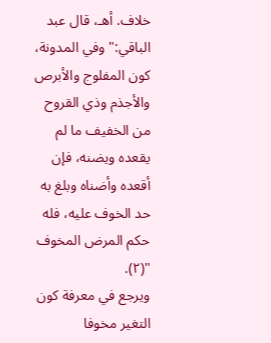خلاف. أهـ، قال عبد الباقي:" وفي المدونة، كون المفلوج والأبرص والأجذم وذي القروح من الخفيف ما لم يقعده ويضنه، فإن أقعده وأضناه وبلغ به حد الخوف عليه، فله حكم المرض المخوف "(٢).
ويرجع في معرفة كون التغير مخوفا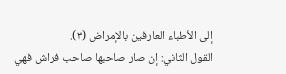إلى الأطباء العارفين بالإمراض (٣).
القول الثاني: إن صار صاحبها صاحب فراش فهي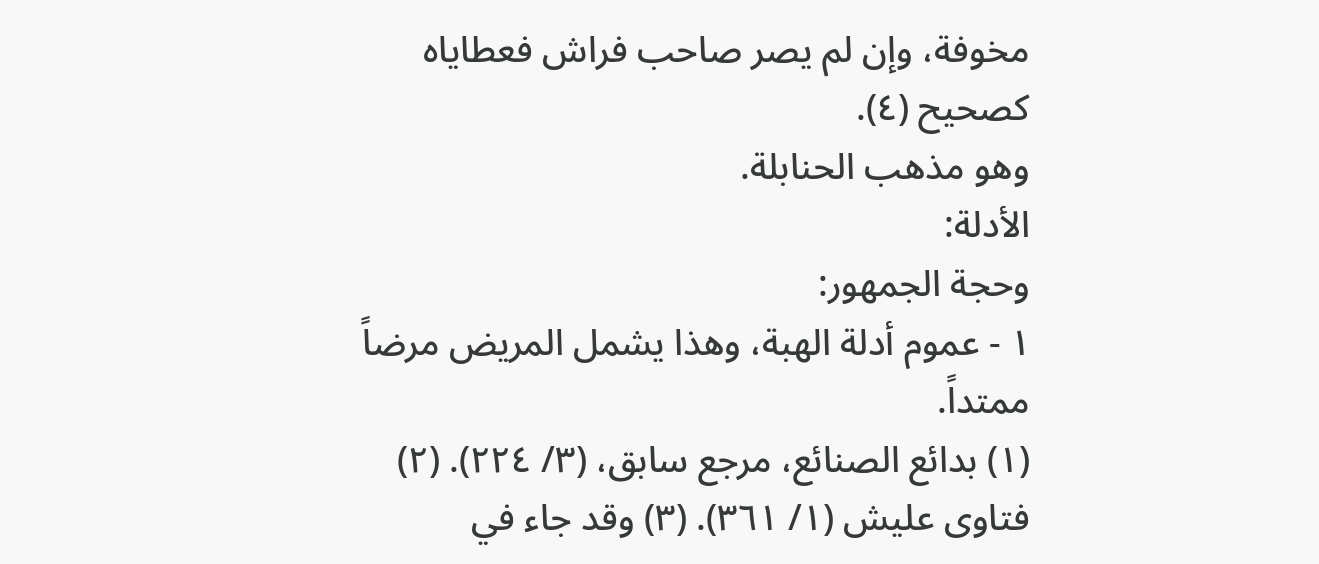مخوفة، وإن لم يصر صاحب فراش فعطاياه كصحيح (٤).
وهو مذهب الحنابلة.
الأدلة:
وحجة الجمهور:
١ - عموم أدلة الهبة، وهذا يشمل المريض مرضاً ممتداً.
(١) بدائع الصنائع، مرجع سابق، (٣/ ٢٢٤). (٢) فتاوى عليش (١/ ٣٦١). (٣) وقد جاء في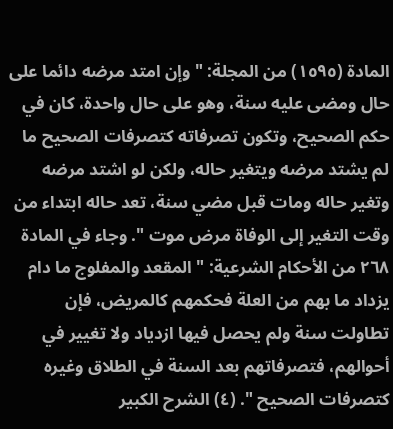المادة (١٥٩٥) من المجلة: " وإن امتد مرضه دائما على حال ومضى عليه سنة، وهو على حال واحدة، كان في حكم الصحيح، وتكون تصرفاته كتصرفات الصحيح ما لم يشتد مرضه ويتغير حاله، ولكن لو اشتد مرضه وتغير حاله ومات قبل مضي سنة، تعد حاله ابتداء من وقت التغير إلى الوفاة مرض موت ". وجاء في المادة ٢٦٨ من الأحكام الشرعية: " المقعد والمفلوج ما دام يزداد ما بهم من العلة فحكمهم كالمريض، فإن تطاولت سنة ولم يحصل فيها ازدياد ولا تغيير في أحوالهم، فتصرفاتهم بعد السنة في الطلاق وغيره كتصرفات الصحيح ". (٤) الشرح الكبير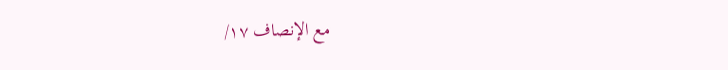مع الإنصاف ١٧/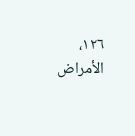١٢٦، الأمراض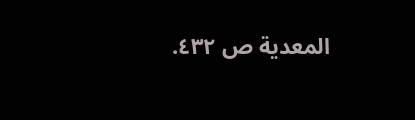المعدية ص ٤٣٢.